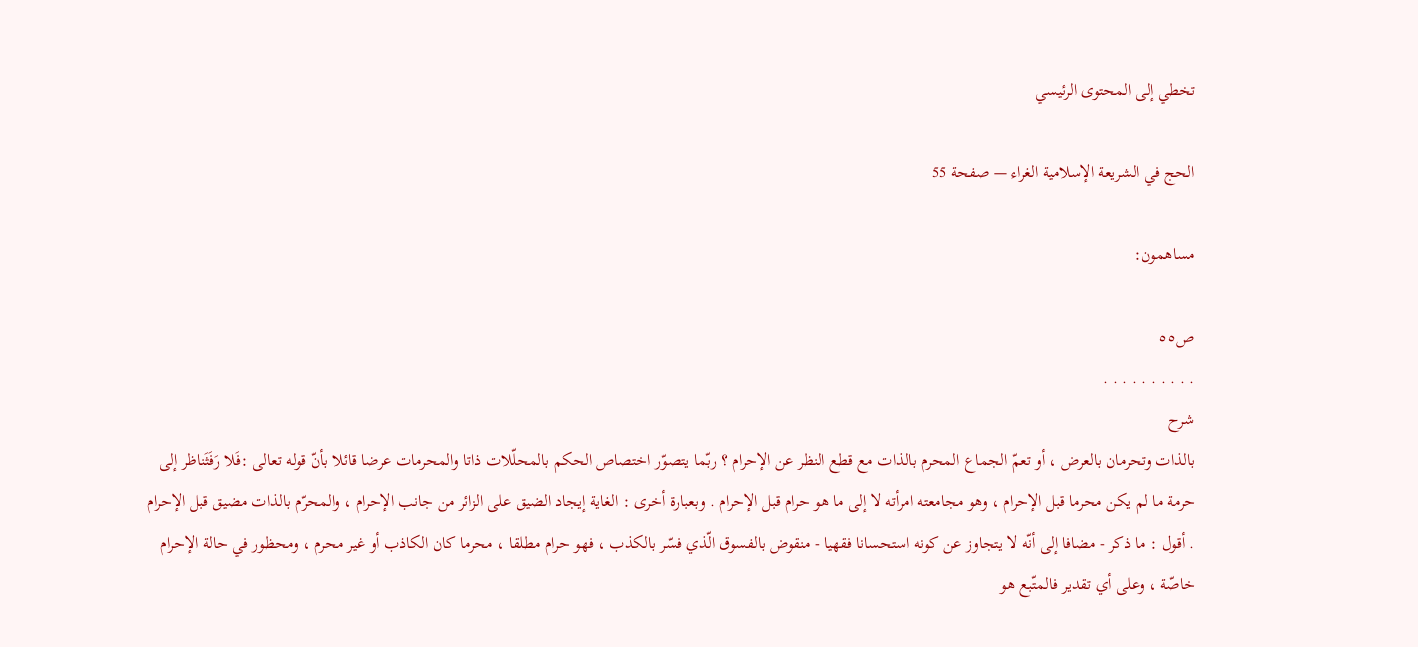تخطي إلى المحتوى الرئيسي

الحج في الشريعة الإسلامية الغراء — صفحة 55

مساهمون:

ص٥٥
. . . . . . . . . .
شرح
بالذات وتحرمان بالعرض ، أو تعمّ الجماع المحرم بالذات مع قطع النظر عن الإحرام ؟ ربّما يتصوّر اختصاص الحكم بالمحلّلات ذاتا والمحرمات عرضا قائلا بأنّ قوله تعالى :فَلا رَفَثَناظر إلى حرمة ما لم يكن محرما قبل الإحرام ، وهو مجامعته امرأته لا إلى ما هو حرام قبل الإحرام . وبعبارة أخرى : الغاية إيجاد الضيق على الزائر من جانب الإحرام ، والمحرّم بالذات مضيق قبل الإحرام . أقول : ما ذكر - مضافا إلى أنّه لا يتجاوز عن كونه استحسانا فقهيا - منقوض بالفسوق الّذي فسّر بالكذب ، فهو حرام مطلقا ، محرما كان الكاذب أو غير محرم ، ومحظور في حالة الإحرام خاصّة ، وعلى أي تقدير فالمتّبع هو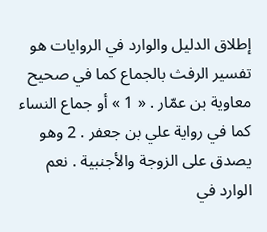إطلاق الدليل والوارد في الروايات هو تفسير الرفث بالجماع كما في صحيح معاوية بن عمّار . « 1 » أو جماع النساء كما في رواية علي بن جعفر . 2 وهو يصدق على الزوجة والأجنبية . نعم الوارد في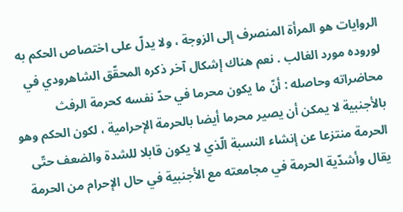الروايات هو المرأة المنصرف إلى الزوجة ، ولا يدلّ على اختصاص الحكم به لوروده مورد الغالب . نعم هناك إشكال آخر ذكره المحقّق الشاهرودي في محاضراته وحاصله : أنّ ما يكون محرما في حدّ نفسه كحرمة الرفث بالأجنبية لا يمكن أن يصير محرما أيضا بالحرمة الإحرامية ، لكون الحكم وهو الحرمة منتزعا عن إنشاء النسبة الّذي لا يكون قابلا للشدة والضعف حتّى يقال وأشدّية الحرمة في مجامعته مع الأجنبية في حال الإحرام من الحرمة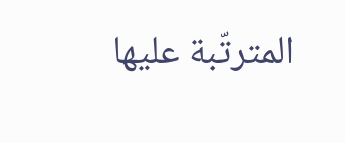المترتّبة عليها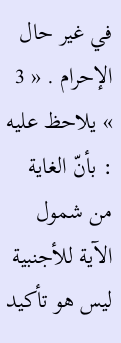في غير حال الإحرام . « 3 » يلاحظ عليه : بأنّ الغاية من شمول الآية للأجنبية ليس هو تأكيد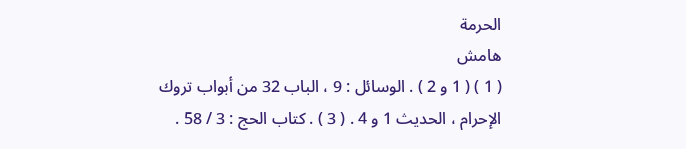الحرمة
هامش
( 1 ) ( 1 و 2 ) . الوسائل : 9 ، الباب 32 من أبواب تروك الإحرام ، الحديث 1 و 4 . ( 3 ) . كتاب الحج : 3 / 58 .